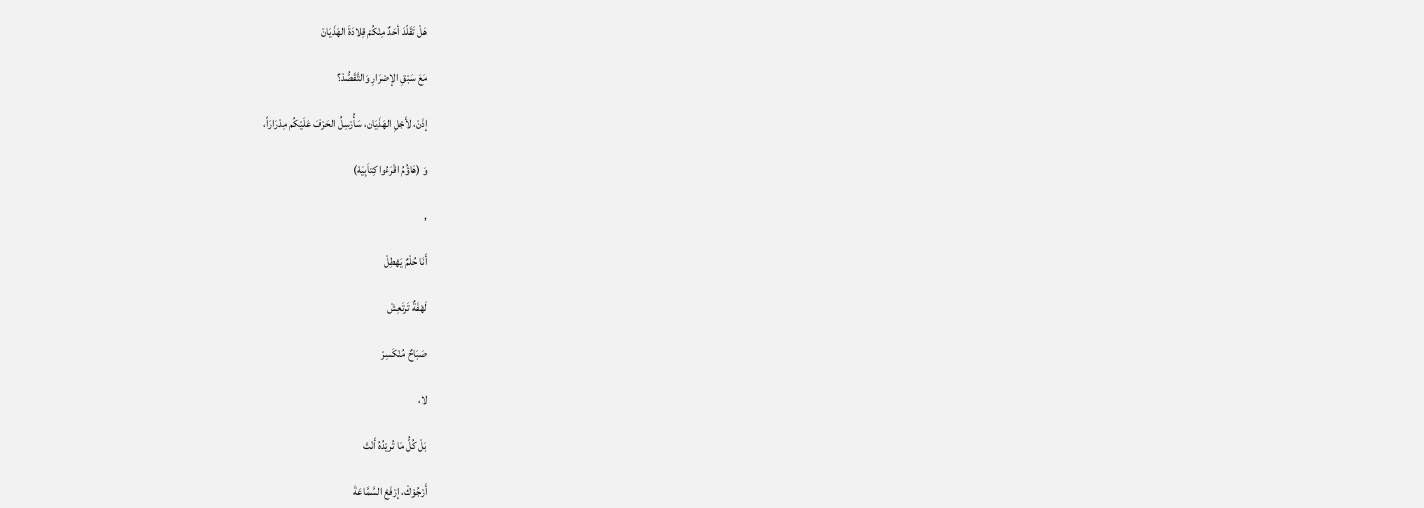هَلْ تَقَلّدَ أحَدٌ مِنْكُمْ قِلادَةَ الهَذَيَانْ

مَعَ سَبْقِ الإصْرَارِ وَالتَّقَصُّدْ؟

إذَنْ، لأَجْلِ الهَذَيَان، سَأُرْسِلُ الحَرْفَ عَلَيْكُم مِدْرَارَاً،

وَ (هَاؤُمُ اقْرَءُوا كِتاَبِيَهْ)

,

أَنَا حُلْمٌ يَهْطِلْ

لَهْفَةٌ تَرتَعِشْ

صَبَاحٌ مُنْكَسِرْ

لا،

بَلْ كُلُّ مَا تُريْدُهُ أَنْتْ

أَرْجُوْكْ، إرْفَعْ السَّمَّاعَةَ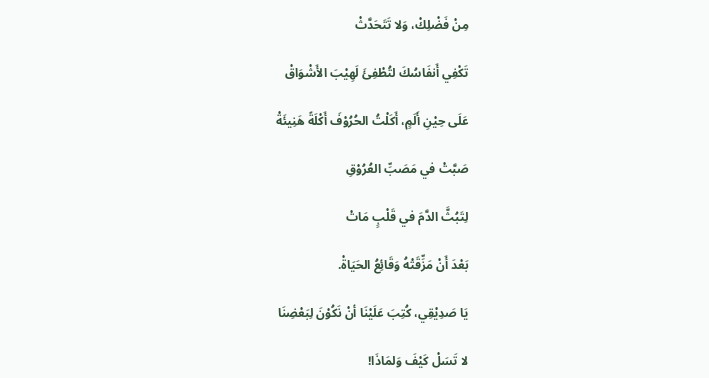مِنْ فَضْلِكْ، وَلا تَتَحَدَّثْ

تَكْفِي أَنفَاسُكَ لتُطْفِئَ لَهِيْبَ الأَشْوَاقْ

عَلَى حِيْنِ أَلَمٍ، أَكَلْتُ الحُرُوْفَ أَكْلَةً هَنِيئَةْ

صَبَّتْ في مَصَبِّ العُرُوْقِ

لِتَبُثَّ الدَّمَ في قَلْبٍ مَاتْ

بَعْدَ أَنْ مَزِّقَتْهُ وَقَائِعُ الحَيَاةْ.

يَا صَدِيْقِي، كُتِبَ عَلَيْنَا أنْ نَكُوْنَ لِبَعْضِنَا

لا تَسَلْ كَيْفَ وَلمَاذَا!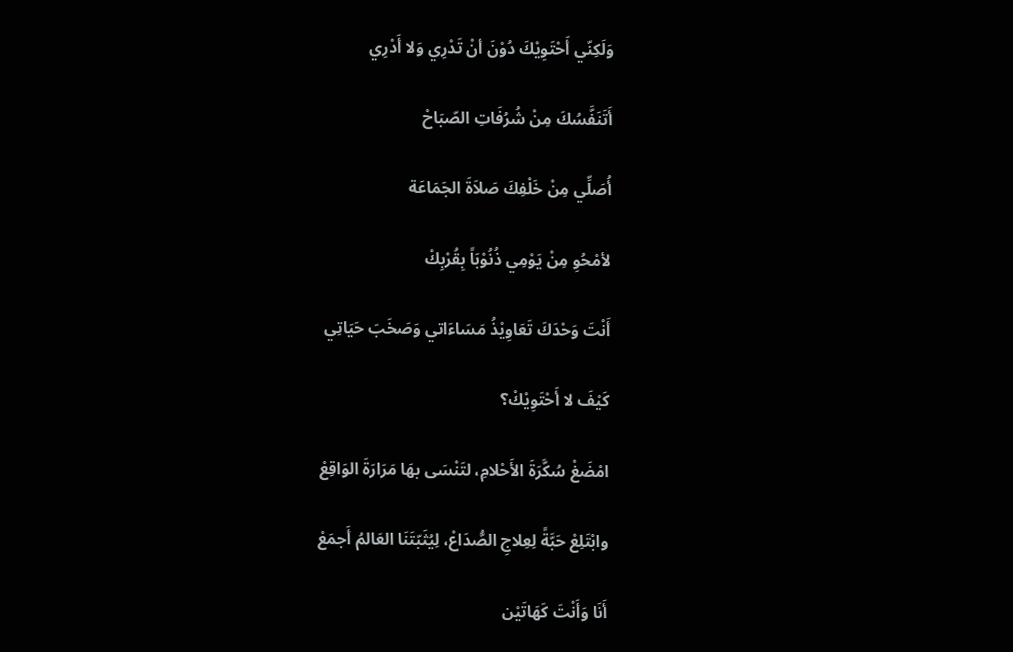وَلَكِنّي أَحْتَوِيْكَ دُوْنَ أنْ تَدْرِي وَلا أَدْرِي

أَتَنَفَّسُكَ مِنْ شُرُفَاتِ الصّبَاحْ

أُصَلِّي مِنْ خَلْفِكَ صَلاَةَ الجَمَاعَة

لأمْحُوِ مِنْ يَوْمِي ذُنُوْبَاً بِقُرْبِكْ

أَنْتَ وَحْدَكَ تَعَاوِيْذُ مَسَاءَاتي وَصَخَبَ حَيَاتِي

كَيْفَ لا أَحْتَوِيْكْ؟

امْضَغْ سُكَّرَةَ الأَحْلامِ، لتَنْسَى بهَا مَرَارَةَ الوَاقِعْ

وابْتَلِعْ حَبَّةً لِعِلاجِ الصُّدَاعْ، لِيُثَبّتَنَا العَالمُ أَجمَعْ

أَنَا وَأَنْتَ كَهَاتَيْن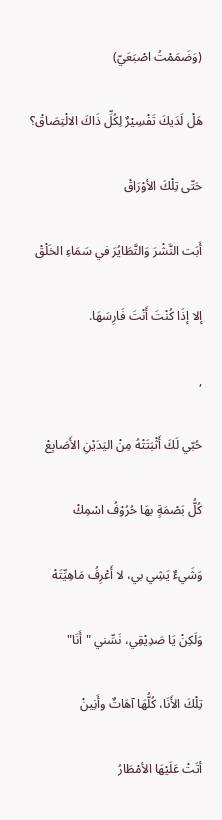(وَضَمَمْتُ اصْبَعَيّ)

هَلْ لَدَيكَ تَفْسِيْرٌ لِكُلِّ ذَاكَ الالْتِصَاقْ؟

حَتّى تِلْكَ الأوْرَاقْ

أَبَت النَّشْرَ وَالتَّطَايُرَ في سَمَاءِ الخَلْقْ

إلا إذَا كُنْتَ أَنْتَ فَارِسَهَا.

,

حُبّي لَكَ أَثْبَتَتْهُ مِنْ اليَدَيْنِ الأَصَابِعْ

كُلُّ بَصْمَةٍ بهَا حُرُوْفُ اسْمِكْ

وَشَيءٌ يَشِي بي، لا أَعْرِفُ مَاهِيِّتَهْ

وَلَكِنْ يَا صَدِيْقِي، نَسِّني "أَنَا"

تِلْكَ الأَنَا، كُلُّهَا آهَاتٌ وأَنِينْ

أتَتْ عَلَيْهَا الأمْطَارُ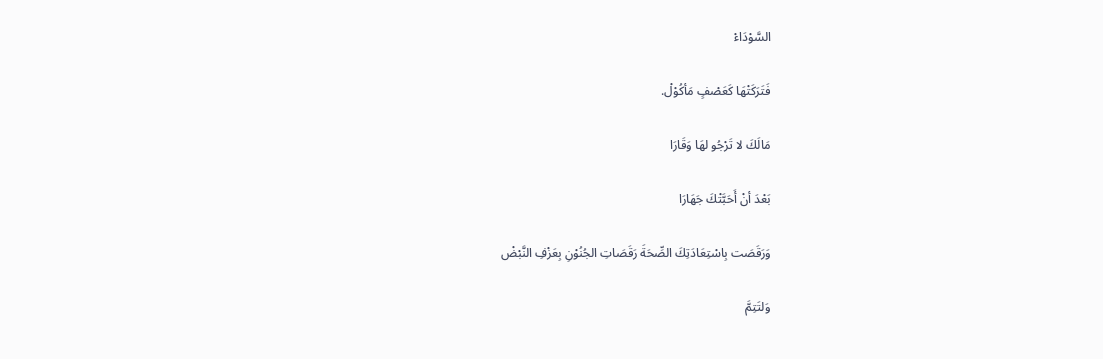السَّوْدَاءْ

فَتَرَكَتْهَا كَعَصْفٍ مَأكُوْلْ.

مَالَكَ لا تَرْجُو لهَا وَقَارَا

بَعْدَ أنْ أَحَبَّتْكَ جَهَارَا

وَرَقَصَت بِاسْتِعَادَتِكَ الصِّحَةَ رَقَصَاتِ الجُنُوْنِ بِعَزْفِ النَّبْضْ

وَلتَتِمَّ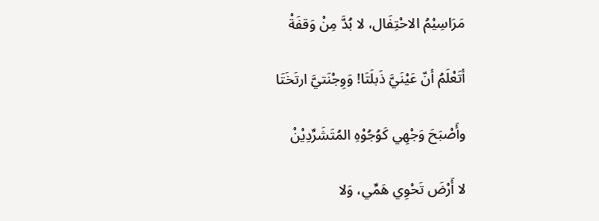مَرَاسِيْمُ الاحْتِفَال، لا بُدَّ مِنْ وَقفَةْ

أتَعْلَمُ أنّ عَيْنَيَّ ذَبلَتَا! وَوِجْنَتيَّ ارتَخَتَا

وأَصْبَحَ وَجْهِي كَوُجُوْهِ المُتَشَرِّدِيْنْ

لا أَرْضَ تَحْوِي هَمِّي، وَلا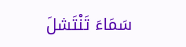سَمَاءَ تَنْتَشلَ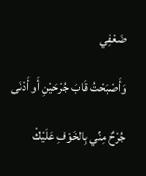ضَعْفِي

وَأَصْبَحْتُ قَابَ جُرْحَيْنِ أَو أَدْنَى

جُرْحٌ مِنِّي بِالخَوْفِ عَلَيْكْ